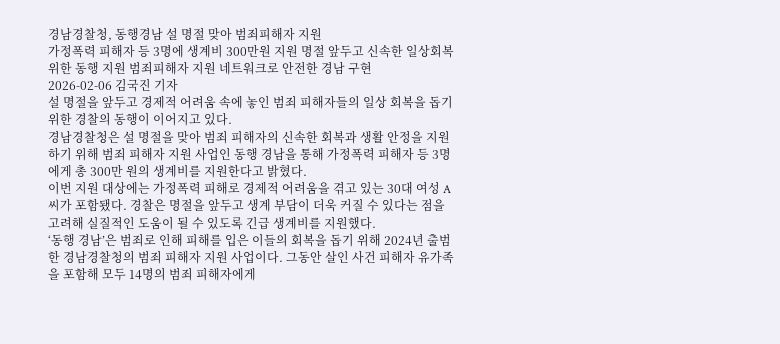경남경찰청, 동행경남 설 명절 맞아 범죄피해자 지원
가정폭력 피해자 등 3명에 생계비 300만원 지원 명절 앞두고 신속한 일상회복 위한 동행 지원 범죄피해자 지원 네트워크로 안전한 경남 구현
2026-02-06 김국진 기자
설 명절을 앞두고 경제적 어려움 속에 놓인 범죄 피해자들의 일상 회복을 돕기 위한 경찰의 동행이 이어지고 있다.
경남경찰청은 설 명절을 맞아 범죄 피해자의 신속한 회복과 생활 안정을 지원하기 위해 범죄 피해자 지원 사업인 동행 경남을 통해 가정폭력 피해자 등 3명에게 총 300만 원의 생계비를 지원한다고 밝혔다.
이번 지원 대상에는 가정폭력 피해로 경제적 어려움을 겪고 있는 30대 여성 A씨가 포함됐다. 경찰은 명절을 앞두고 생계 부담이 더욱 커질 수 있다는 점을 고려해 실질적인 도움이 될 수 있도록 긴급 생계비를 지원했다.
‘동행 경남’은 범죄로 인해 피해를 입은 이들의 회복을 돕기 위해 2024년 출범한 경남경찰청의 범죄 피해자 지원 사업이다. 그동안 살인 사건 피해자 유가족을 포함해 모두 14명의 범죄 피해자에게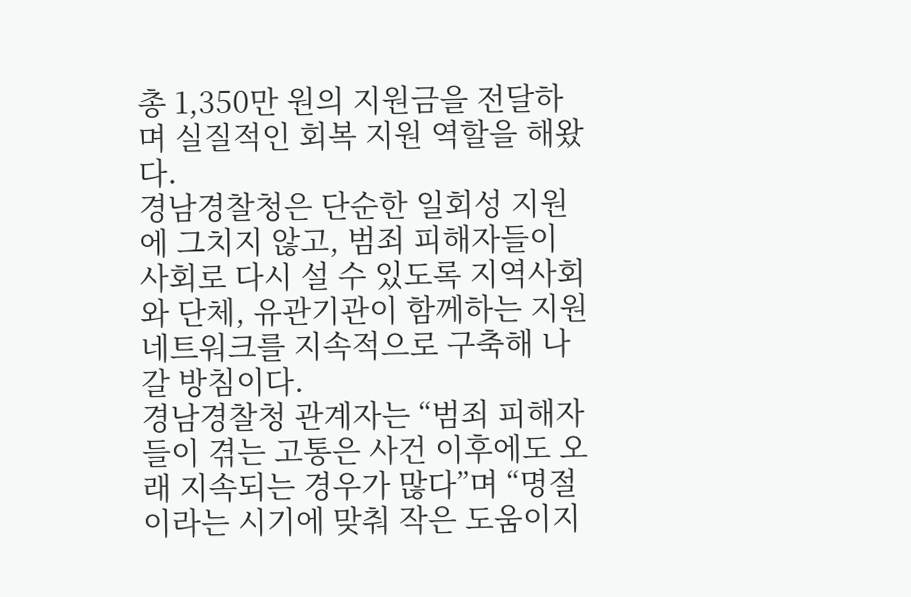총 1,350만 원의 지원금을 전달하며 실질적인 회복 지원 역할을 해왔다.
경남경찰청은 단순한 일회성 지원에 그치지 않고, 범죄 피해자들이 사회로 다시 설 수 있도록 지역사회와 단체, 유관기관이 함께하는 지원 네트워크를 지속적으로 구축해 나갈 방침이다.
경남경찰청 관계자는 “범죄 피해자들이 겪는 고통은 사건 이후에도 오래 지속되는 경우가 많다”며 “명절이라는 시기에 맞춰 작은 도움이지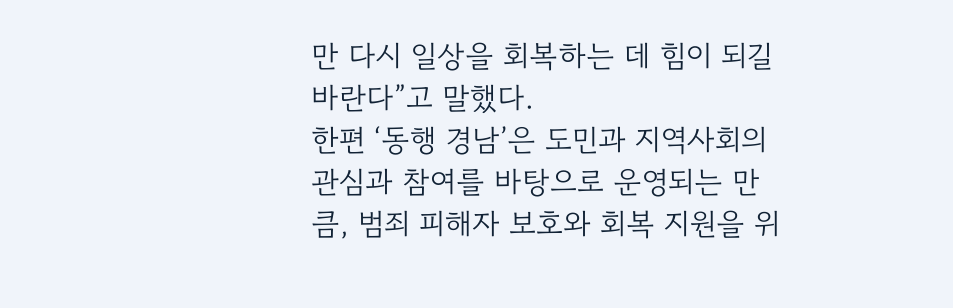만 다시 일상을 회복하는 데 힘이 되길 바란다”고 말했다.
한편 ‘동행 경남’은 도민과 지역사회의 관심과 참여를 바탕으로 운영되는 만큼, 범죄 피해자 보호와 회복 지원을 위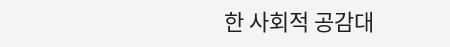한 사회적 공감대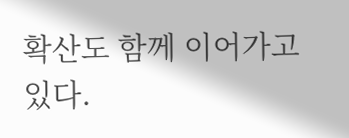확산도 함께 이어가고 있다.